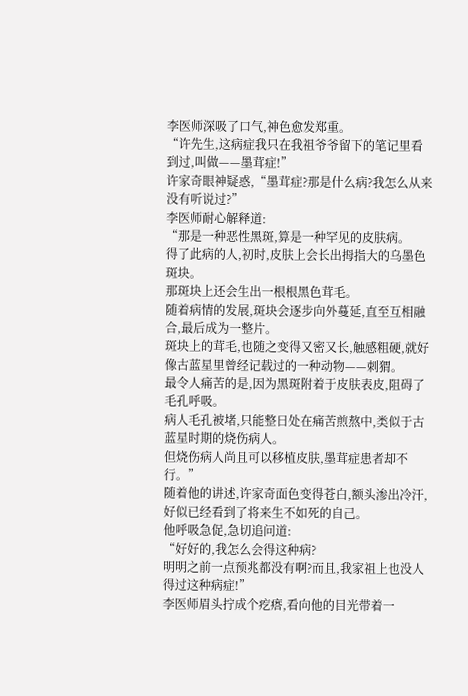李医师深吸了口气,神色愈发郑重。
“许先生,这病症我只在我祖爷爷留下的笔记里看到过,叫做——墨茸症!”
许家奇眼神疑惑,“墨茸症?那是什么病?我怎么从来没有听说过?”
李医师耐心解释道:
“那是一种恶性黑斑,算是一种罕见的皮肤病。
得了此病的人,初时,皮肤上会长出拇指大的乌墨色斑块。
那斑块上还会生出一根根黑色茸毛。
随着病情的发展,斑块会逐步向外蔓延,直至互相融合,最后成为一整片。
斑块上的茸毛,也随之变得又密又长,触感粗硬,就好像古蓝星里曾经记载过的一种动物——刺猬。
最令人痛苦的是,因为黑斑附着于皮肤表皮,阻碍了毛孔呼吸。
病人毛孔被堵,只能整日处在痛苦煎熬中,类似于古蓝星时期的烧伤病人。
但烧伤病人尚且可以移植皮肤,墨茸症患者却不行。”
随着他的讲述,许家奇面色变得苍白,额头渗出冷汗,好似已经看到了将来生不如死的自己。
他呼吸急促,急切追问道:
“好好的,我怎么会得这种病?
明明之前一点预兆都没有啊?而且,我家祖上也没人得过这种病症!”
李医师眉头拧成个疙瘩,看向他的目光带着一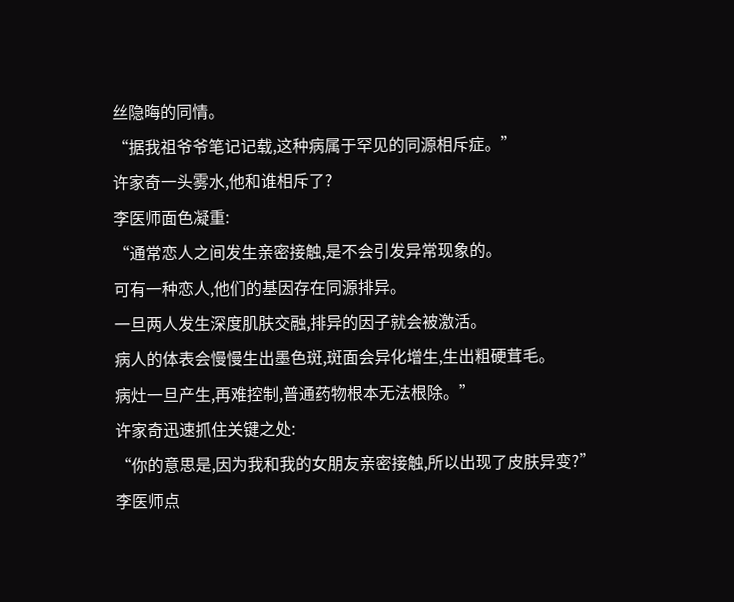丝隐晦的同情。
“据我祖爷爷笔记记载,这种病属于罕见的同源相斥症。”
许家奇一头雾水,他和谁相斥了?
李医师面色凝重:
“通常恋人之间发生亲密接触,是不会引发异常现象的。
可有一种恋人,他们的基因存在同源排异。
一旦两人发生深度肌肤交融,排异的因子就会被激活。
病人的体表会慢慢生出墨色斑,斑面会异化增生,生出粗硬茸毛。
病灶一旦产生,再难控制,普通药物根本无法根除。”
许家奇迅速抓住关键之处:
“你的意思是,因为我和我的女朋友亲密接触,所以出现了皮肤异变?”
李医师点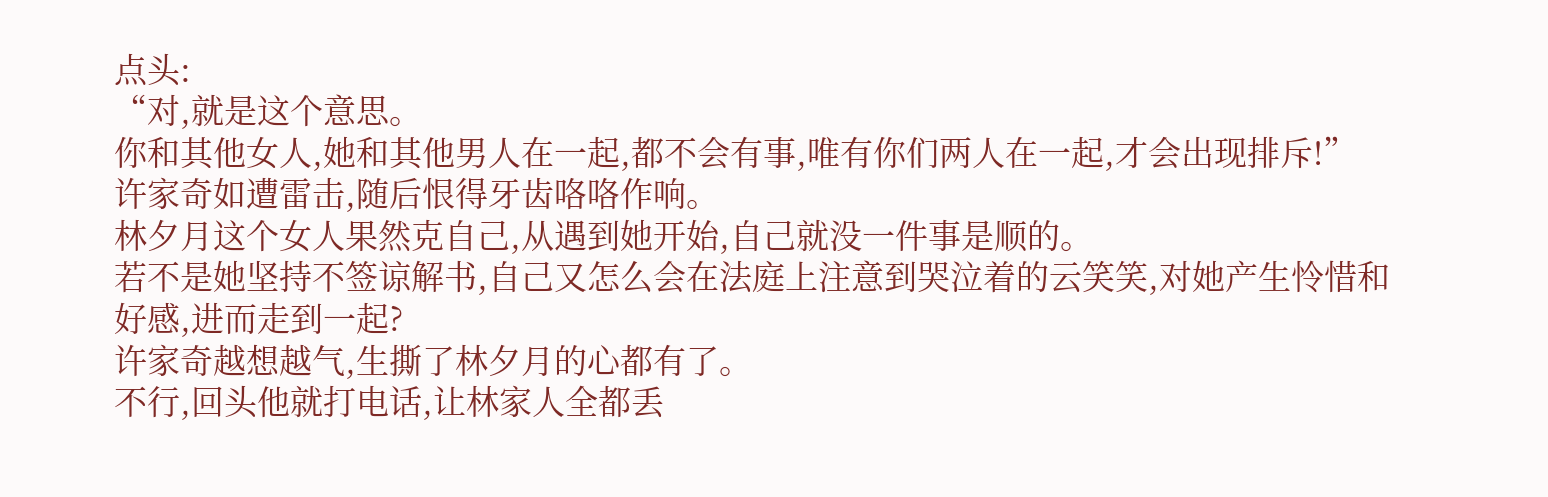点头:
“对,就是这个意思。
你和其他女人,她和其他男人在一起,都不会有事,唯有你们两人在一起,才会出现排斥!”
许家奇如遭雷击,随后恨得牙齿咯咯作响。
林夕月这个女人果然克自己,从遇到她开始,自己就没一件事是顺的。
若不是她坚持不签谅解书,自己又怎么会在法庭上注意到哭泣着的云笑笑,对她产生怜惜和好感,进而走到一起?
许家奇越想越气,生撕了林夕月的心都有了。
不行,回头他就打电话,让林家人全都丢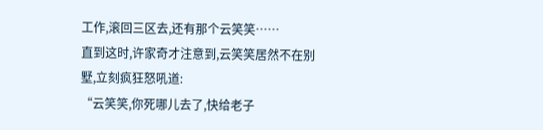工作,滚回三区去,还有那个云笑笑……
直到这时,许家奇才注意到,云笑笑居然不在别墅,立刻疯狂怒吼道:
“云笑笑,你死哪儿去了,快给老子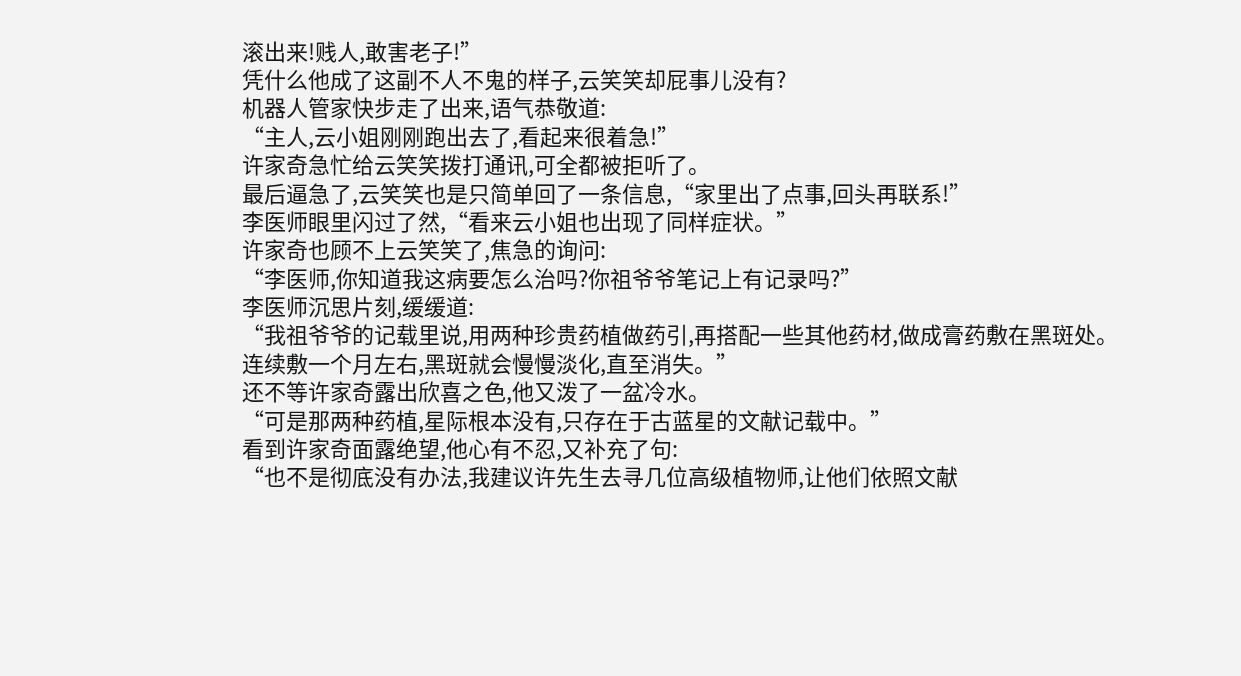滚出来!贱人,敢害老子!”
凭什么他成了这副不人不鬼的样子,云笑笑却屁事儿没有?
机器人管家快步走了出来,语气恭敬道:
“主人,云小姐刚刚跑出去了,看起来很着急!”
许家奇急忙给云笑笑拨打通讯,可全都被拒听了。
最后逼急了,云笑笑也是只简单回了一条信息,“家里出了点事,回头再联系!”
李医师眼里闪过了然,“看来云小姐也出现了同样症状。”
许家奇也顾不上云笑笑了,焦急的询问:
“李医师,你知道我这病要怎么治吗?你祖爷爷笔记上有记录吗?”
李医师沉思片刻,缓缓道:
“我祖爷爷的记载里说,用两种珍贵药植做药引,再搭配一些其他药材,做成膏药敷在黑斑处。
连续敷一个月左右,黑斑就会慢慢淡化,直至消失。”
还不等许家奇露出欣喜之色,他又泼了一盆冷水。
“可是那两种药植,星际根本没有,只存在于古蓝星的文献记载中。”
看到许家奇面露绝望,他心有不忍,又补充了句:
“也不是彻底没有办法,我建议许先生去寻几位高级植物师,让他们依照文献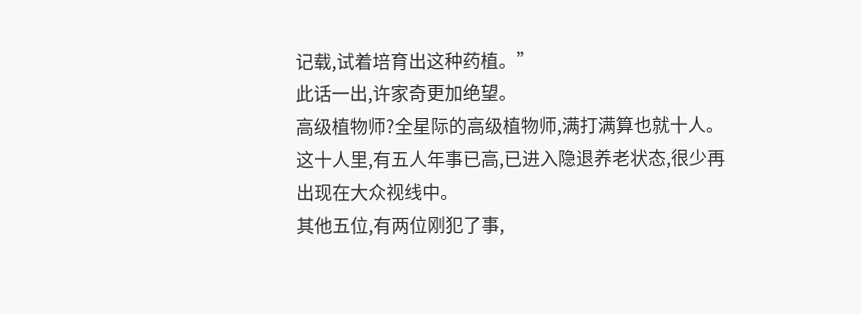记载,试着培育出这种药植。”
此话一出,许家奇更加绝望。
高级植物师?全星际的高级植物师,满打满算也就十人。
这十人里,有五人年事已高,已进入隐退养老状态,很少再出现在大众视线中。
其他五位,有两位刚犯了事,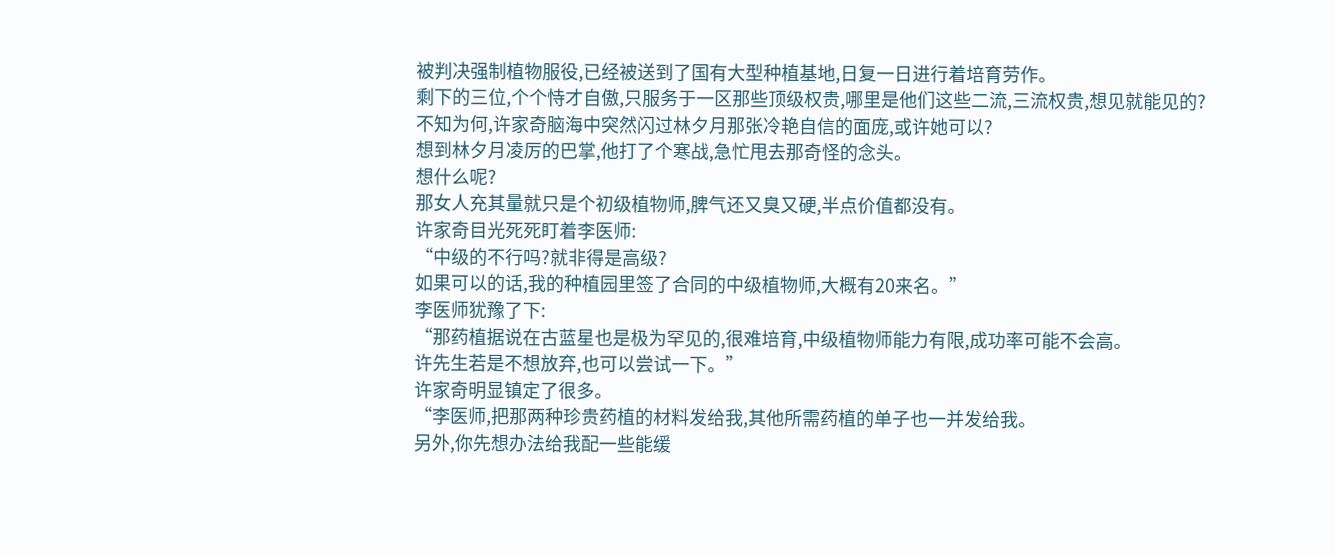被判决强制植物服役,已经被送到了国有大型种植基地,日复一日进行着培育劳作。
剩下的三位,个个恃才自傲,只服务于一区那些顶级权贵,哪里是他们这些二流,三流权贵,想见就能见的?
不知为何,许家奇脑海中突然闪过林夕月那张冷艳自信的面庞,或许她可以?
想到林夕月凌厉的巴掌,他打了个寒战,急忙甩去那奇怪的念头。
想什么呢?
那女人充其量就只是个初级植物师,脾气还又臭又硬,半点价值都没有。
许家奇目光死死盯着李医师:
“中级的不行吗?就非得是高级?
如果可以的话,我的种植园里签了合同的中级植物师,大概有20来名。”
李医师犹豫了下:
“那药植据说在古蓝星也是极为罕见的,很难培育,中级植物师能力有限,成功率可能不会高。
许先生若是不想放弃,也可以尝试一下。”
许家奇明显镇定了很多。
“李医师,把那两种珍贵药植的材料发给我,其他所需药植的单子也一并发给我。
另外,你先想办法给我配一些能缓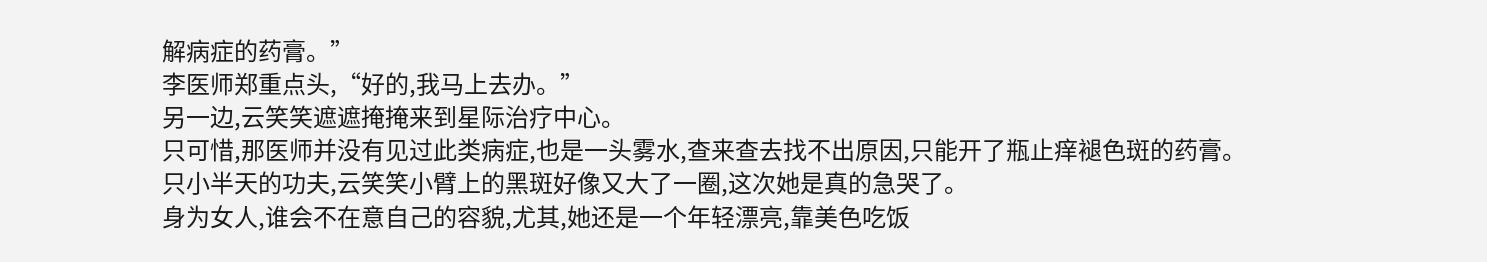解病症的药膏。”
李医师郑重点头,“好的,我马上去办。”
另一边,云笑笑遮遮掩掩来到星际治疗中心。
只可惜,那医师并没有见过此类病症,也是一头雾水,查来查去找不出原因,只能开了瓶止痒褪色斑的药膏。
只小半天的功夫,云笑笑小臂上的黑斑好像又大了一圈,这次她是真的急哭了。
身为女人,谁会不在意自己的容貌,尤其,她还是一个年轻漂亮,靠美色吃饭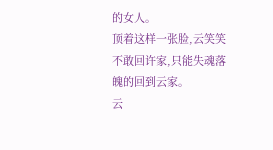的女人。
顶着这样一张脸,云笑笑不敢回许家,只能失魂落魄的回到云家。
云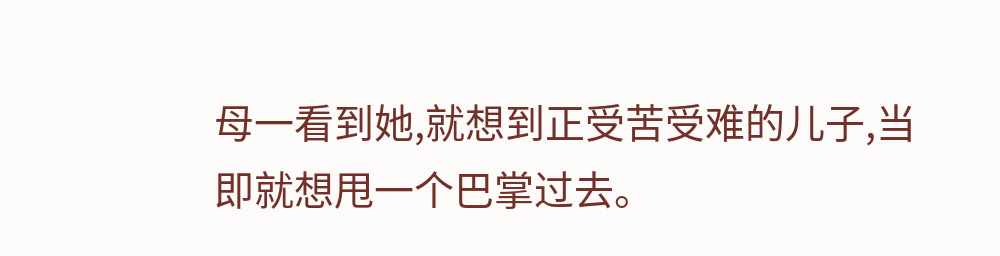母一看到她,就想到正受苦受难的儿子,当即就想甩一个巴掌过去。